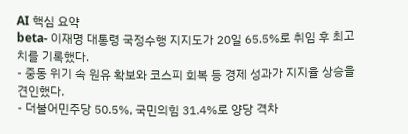AI 핵심 요약
beta- 이재명 대통령 국정수행 지지도가 20일 65.5%로 취임 후 최고치를 기록했다.
- 중동 위기 속 원유 확보와 코스피 회복 등 경제 성과가 지지율 상승을 견인했다.
- 더불어민주당 50.5%, 국민의힘 31.4%로 양당 격차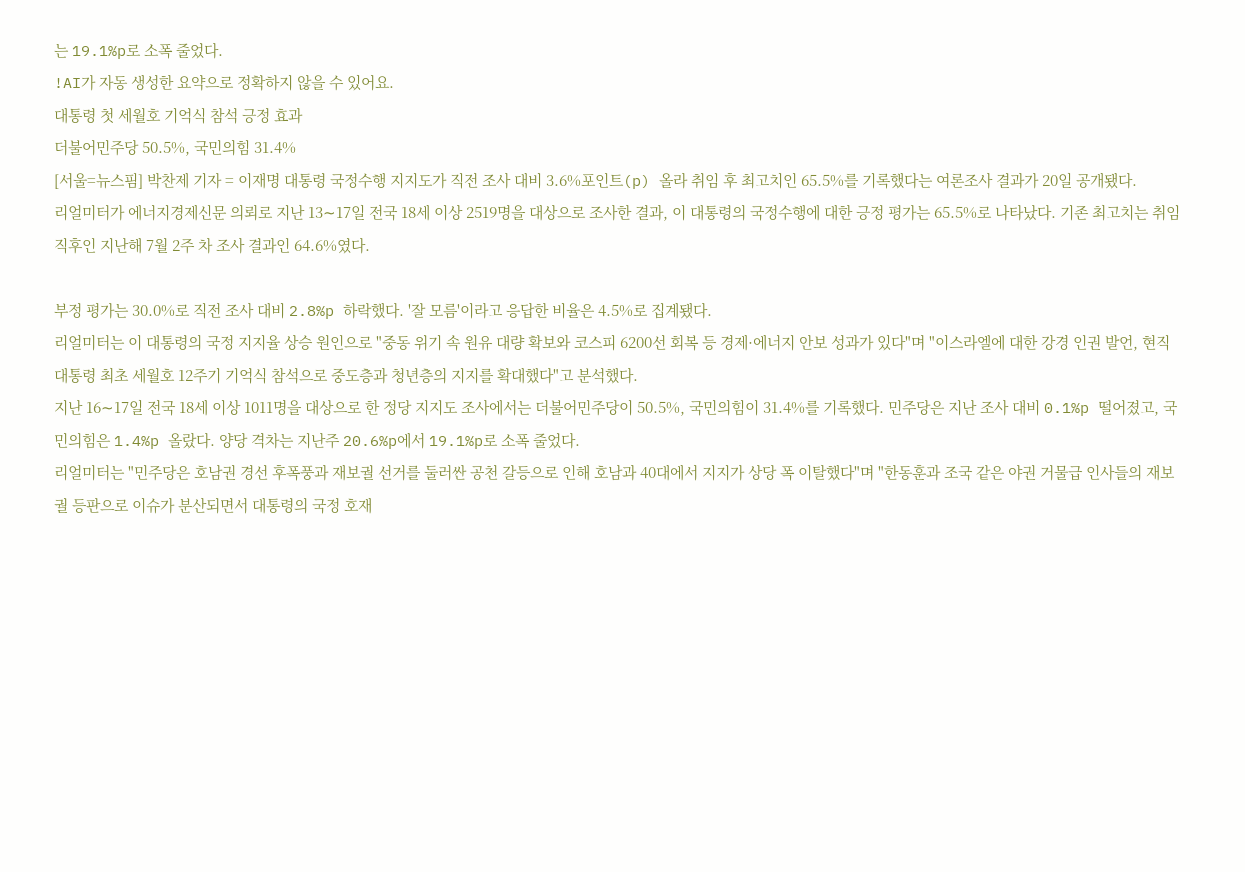는 19.1%p로 소폭 줄었다.
!AI가 자동 생성한 요약으로 정확하지 않을 수 있어요.
대통령 첫 세월호 기억식 참석 긍정 효과
더불어민주당 50.5%, 국민의힘 31.4%
[서울=뉴스핌] 박찬제 기자 = 이재명 대통령 국정수행 지지도가 직전 조사 대비 3.6%포인트(p) 올라 취임 후 최고치인 65.5%를 기록했다는 여론조사 결과가 20일 공개됐다.
리얼미터가 에너지경제신문 의뢰로 지난 13∼17일 전국 18세 이상 2519명을 대상으로 조사한 결과, 이 대통령의 국정수행에 대한 긍정 평가는 65.5%로 나타났다. 기존 최고치는 취임 직후인 지난해 7월 2주 차 조사 결과인 64.6%였다.

부정 평가는 30.0%로 직전 조사 대비 2.8%p 하락했다. '잘 모름'이라고 응답한 비율은 4.5%로 집계됐다.
리얼미터는 이 대통령의 국정 지지율 상승 원인으로 "중동 위기 속 원유 대량 확보와 코스피 6200선 회복 등 경제·에너지 안보 성과가 있다"며 "이스라엘에 대한 강경 인권 발언, 현직 대통령 최초 세월호 12주기 기억식 참석으로 중도층과 청년층의 지지를 확대했다"고 분석했다.
지난 16∼17일 전국 18세 이상 1011명을 대상으로 한 정당 지지도 조사에서는 더불어민주당이 50.5%, 국민의힘이 31.4%를 기록했다. 민주당은 지난 조사 대비 0.1%p 떨어졌고, 국민의힘은 1.4%p 올랐다. 양당 격차는 지난주 20.6%p에서 19.1%p로 소폭 줄었다.
리얼미터는 "민주당은 호남권 경선 후폭풍과 재보궐 선거를 둘러싼 공천 갈등으로 인해 호남과 40대에서 지지가 상당 폭 이탈했다"며 "한동훈과 조국 같은 야권 거물급 인사들의 재보궐 등판으로 이슈가 분산되면서 대통령의 국정 호재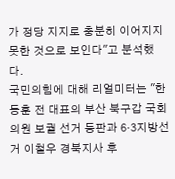가 정당 지지로 충분히 이어지지 못한 것으로 보인다"고 분석했다.
국민의힘에 대해 리얼미터는 "한동훈 전 대표의 부산 북구갑 국회의원 보궐 선거 등판과 6·3지방선거 이철우 경북지사 후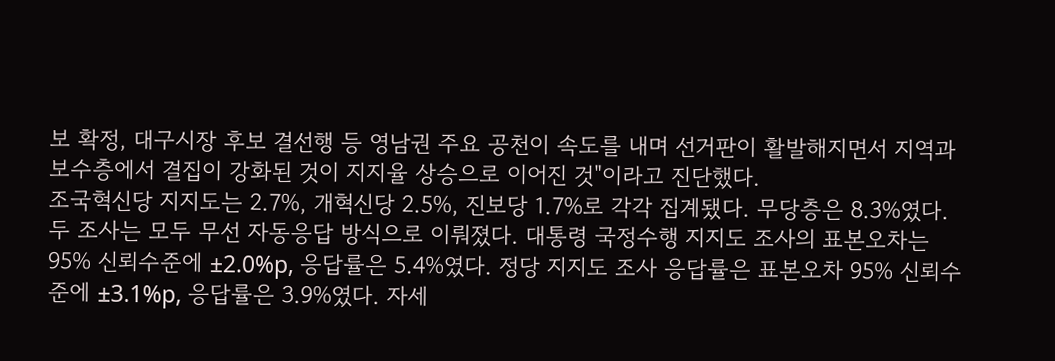보 확정, 대구시장 후보 결선행 등 영남권 주요 공천이 속도를 내며 선거판이 활발해지면서 지역과 보수층에서 결집이 강화된 것이 지지율 상승으로 이어진 것"이라고 진단했다.
조국혁신당 지지도는 2.7%, 개혁신당 2.5%, 진보당 1.7%로 각각 집계됐다. 무당층은 8.3%였다.
두 조사는 모두 무선 자동응답 방식으로 이뤄졌다. 대통령 국정수행 지지도 조사의 표본오차는 95% 신뢰수준에 ±2.0%p, 응답률은 5.4%였다. 정당 지지도 조사 응답률은 표본오차 95% 신뢰수준에 ±3.1%p, 응답률은 3.9%였다. 자세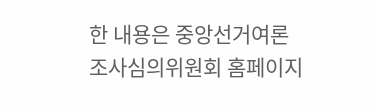한 내용은 중앙선거여론조사심의위원회 홈페이지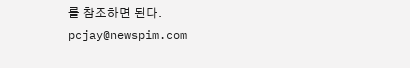를 참조하면 된다.
pcjay@newspim.com